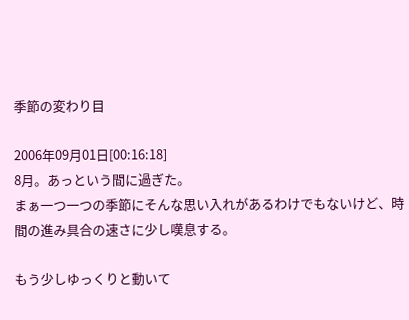季節の変わり目

2006年09月01日[00:16:18]
8月。あっという間に過ぎた。
まぁ一つ一つの季節にそんな思い入れがあるわけでもないけど、時間の進み具合の速さに少し嘆息する。

もう少しゆっくりと動いて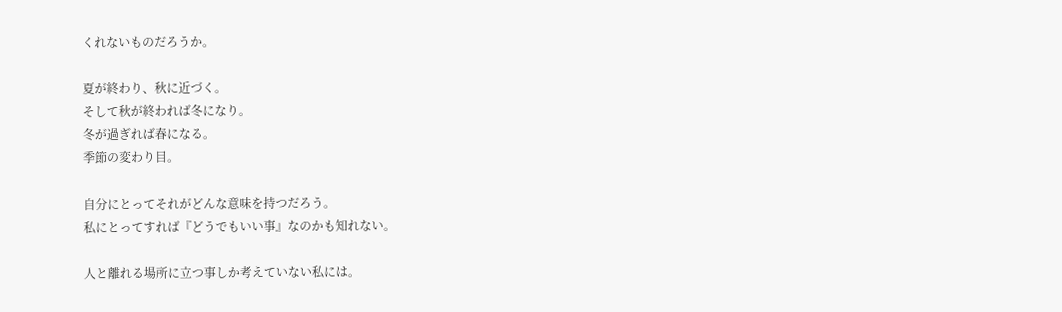くれないものだろうか。

夏が終わり、秋に近づく。
そして秋が終われば冬になり。
冬が過ぎれば春になる。
季節の変わり目。

自分にとってそれがどんな意味を持つだろう。
私にとってすれば『どうでもいい事』なのかも知れない。

人と離れる場所に立つ事しか考えていない私には。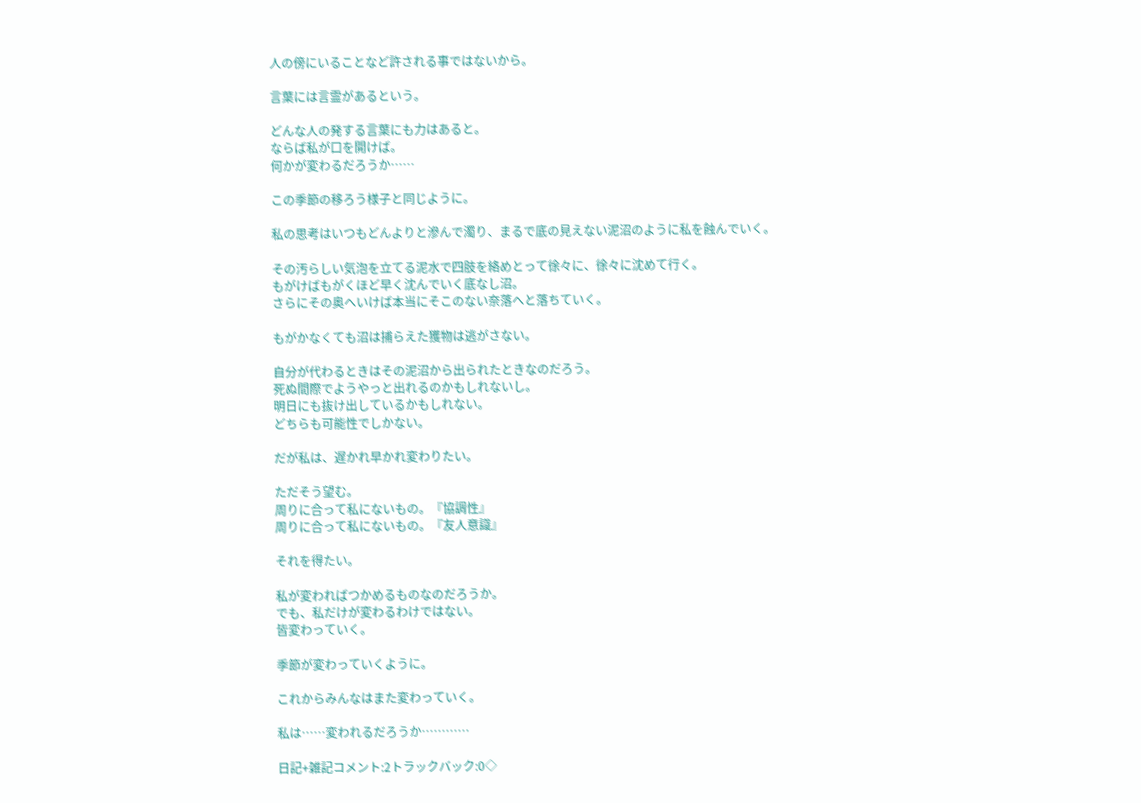人の傍にいることなど許される事ではないから。

言葉には言霊があるという。

どんな人の発する言葉にも力はあると。
ならば私が口を開けば。
何かが変わるだろうか……

この季節の移ろう様子と同じように。

私の思考はいつもどんよりと滲んで濁り、まるで底の見えない泥沼のように私を蝕んでいく。

その汚らしい気泡を立てる泥水で四肢を絡めとって徐々に、徐々に沈めて行く。
もがけばもがくほど早く沈んでいく底なし沼。
さらにその奥へいけば本当にそこのない奈落へと落ちていく。

もがかなくても沼は捕らえた獲物は逃がさない。

自分が代わるときはその泥沼から出られたときなのだろう。
死ぬ間際でようやっと出れるのかもしれないし。
明日にも抜け出しているかもしれない。
どちらも可能性でしかない。

だが私は、遅かれ早かれ変わりたい。

ただそう望む。
周りに合って私にないもの。『協調性』
周りに合って私にないもの。『友人意識』

それを得たい。

私が変わればつかめるものなのだろうか。
でも、私だけが変わるわけではない。
皆変わっていく。

季節が変わっていくように。

これからみんなはまた変わっていく。

私は……変われるだろうか…………

日記+雑記コメント:2トラックバック:0◇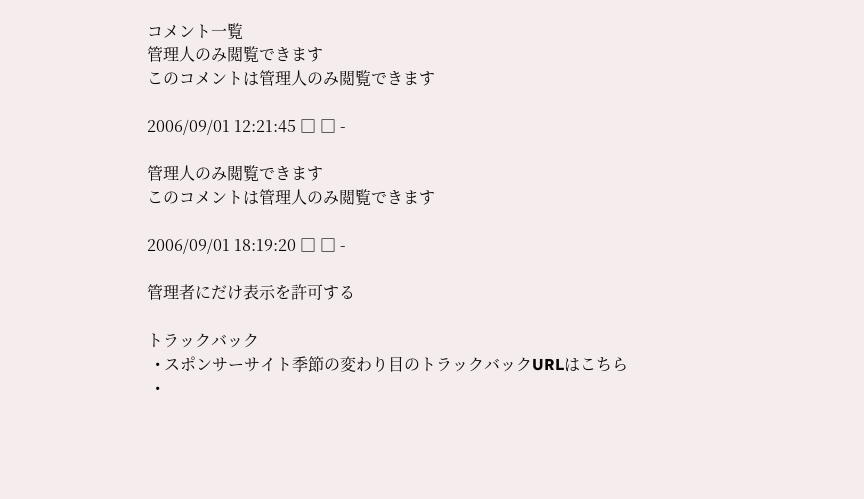コメント一覧
管理人のみ閲覧できます
このコメントは管理人のみ閲覧できます

2006/09/01 12:21:45 □ □ -

管理人のみ閲覧できます
このコメントは管理人のみ閲覧できます

2006/09/01 18:19:20 □ □ -

管理者にだけ表示を許可する

トラックバック
  • スポンサーサイト季節の変わり目のトラックバックURLはこちら
  •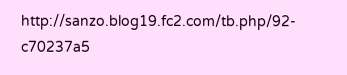http://sanzo.blog19.fc2.com/tb.php/92-c70237a5